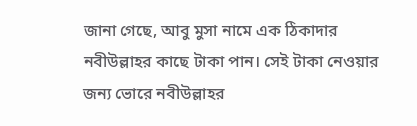জানা গেছে, আবু মুসা নামে এক ঠিকাদার নবীউল্লাহর কাছে টাকা পান। সেই টাকা নেওয়ার জন্য ভোরে নবীউল্লাহর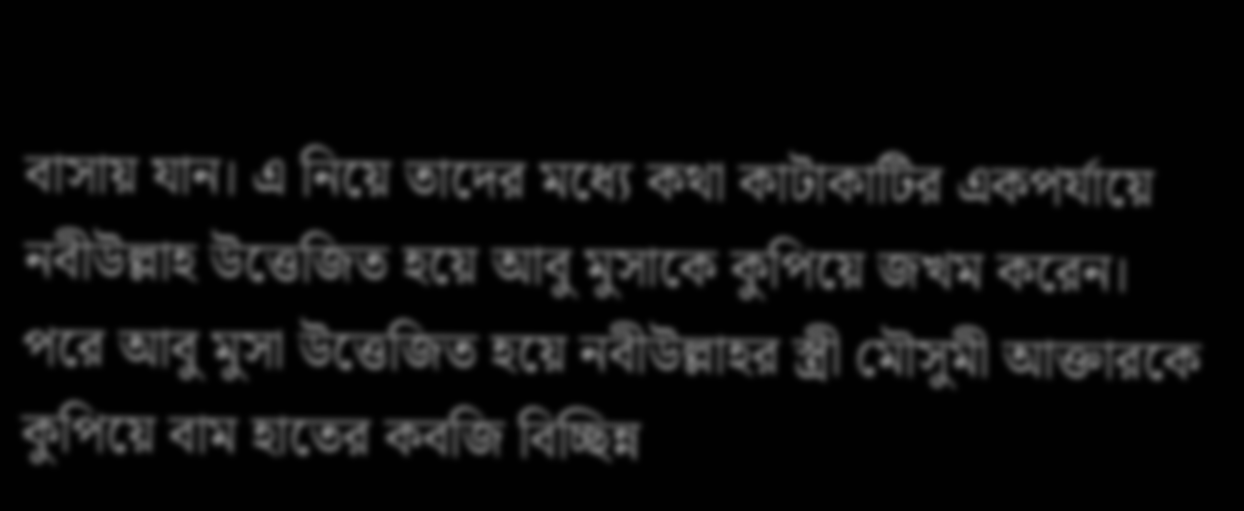বাসায় যান। এ নিয়ে তাদের মধ্যে কথা কাটাকাটির একপর্যায়ে নবীউল্লাহ উত্তেজিত হয়ে আবু মুসাকে কুপিয়ে জখম করেন।
পরে আবু মুসা উত্তেজিত হয়ে নবীউল্লাহর স্ত্রী মৌসুমী আক্তারকে কুপিয়ে বাম হাতের কবজি বিচ্ছিন্ন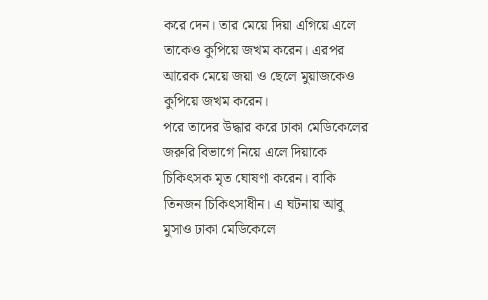করে দেন। তার মেয়ে দিয়া এগিয়ে এলে তাকেও কুপিয়ে জখম করেন। এরপর আরেক মেয়ে জয়া ও ছেলে মুয়াজকেও কুপিয়ে জখম করেন।
পরে তাদের উদ্ধার করে ঢাকা মেডিকেলের জরুরি বিভাগে নিয়ে এলে দিয়াকে চিকিৎসক মৃত ঘোষণা করেন। বাকি তিনজন চিকিৎসাধীন। এ ঘটনায় আবু মুসাও ঢাকা মেডিকেলে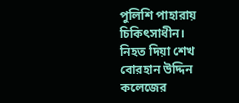পুলিশি পাহারায় চিকিৎসাধীন।
নিহত দিয়া শেখ বোরহান উদ্দিন কলেজের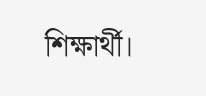শিক্ষার্থী।